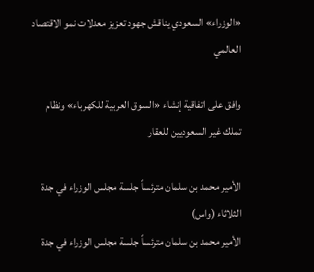«الوزراء» السعودي يناقش جهود تعزيز معدلات نمو الاقتصاد العالمي

وافق على اتفاقية إنشاء «السوق العربية للكهرباء» ونظام تملك غير السعوديين للعقار

الأمير محمد بن سلمان مترئساً جلسة مجلس الوزراء في جدة الثلاثاء (واس)
الأمير محمد بن سلمان مترئساً جلسة مجلس الوزراء في جدة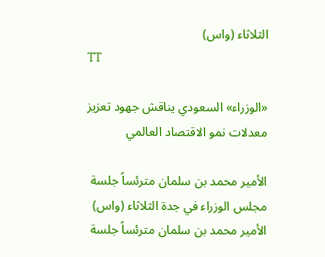الثلاثاء (واس)
TT

«الوزراء» السعودي يناقش جهود تعزيز معدلات نمو الاقتصاد العالمي

الأمير محمد بن سلمان مترئساً جلسة مجلس الوزراء في جدة الثلاثاء (واس)
الأمير محمد بن سلمان مترئساً جلسة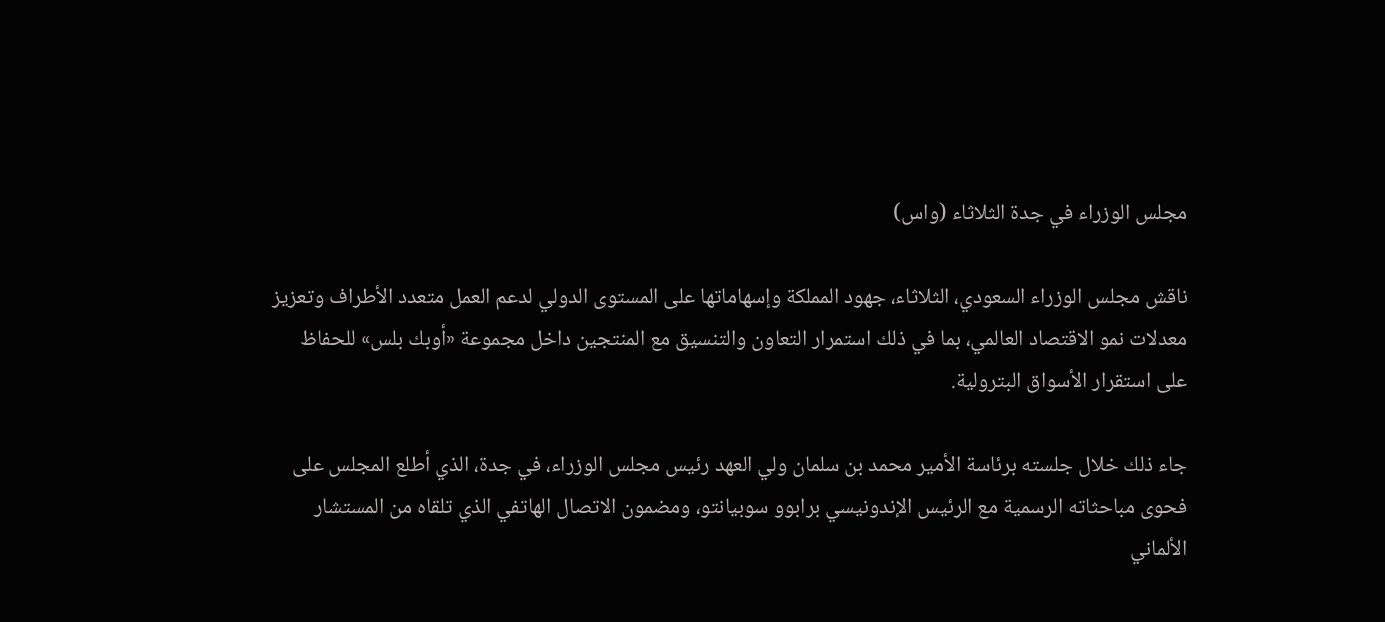مجلس الوزراء في جدة الثلاثاء (واس)

ناقش مجلس الوزراء السعودي، الثلاثاء، جهود المملكة وإسهاماتها على المستوى الدولي لدعم العمل متعدد الأطراف وتعزيز معدلات نمو الاقتصاد العالمي، بما في ذلك استمرار التعاون والتنسيق مع المنتجين داخل مجموعة «أوبك بلس» للحفاظ على استقرار الأسواق البترولية.

جاء ذلك خلال جلسته برئاسة الأمير محمد بن سلمان ولي العهد رئيس مجلس الوزراء، في جدة، الذي أطلع المجلس على فحوى مباحثاته الرسمية مع الرئيس الإندونيسي برابوو سوبيانتو، ومضمون الاتصال الهاتفي الذي تلقاه من المستشار الألماني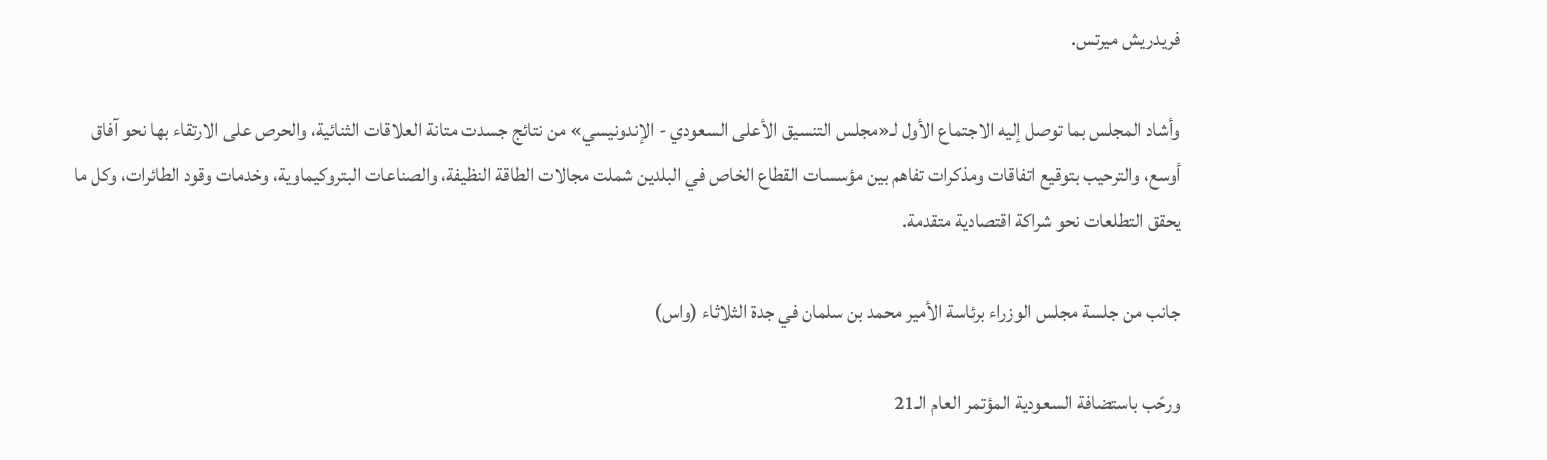فريدريش ميرتس.

وأشاد المجلس بما توصل إليه الاجتماع الأول لـ«مجلس التنسيق الأعلى السعودي - الإندونيسي» من نتائج جسدت متانة العلاقات الثنائية، والحرص على الارتقاء بها نحو آفاق أوسع، والترحيب بتوقيع اتفاقات ومذكرات تفاهم بين مؤسسات القطاع الخاص في البلدين شملت مجالات الطاقة النظيفة، والصناعات البتروكيماوية، وخدمات وقود الطائرات، وكل ما يحقق التطلعات نحو شراكة اقتصادية متقدمة.

جانب من جلسة مجلس الوزراء برئاسة الأمير محمد بن سلمان في جدة الثلاثاء (واس)

ورحّب باستضافة السعودية المؤتمر العام الـ21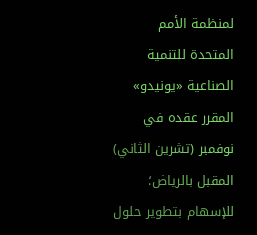لمنظمة الأمم المتحدة للتنمية الصناعية «يونيدو» المقرر عقده في نوفمبر (تشرين الثاني) المقبل بالرياض؛ للإسهام بتطوير حلول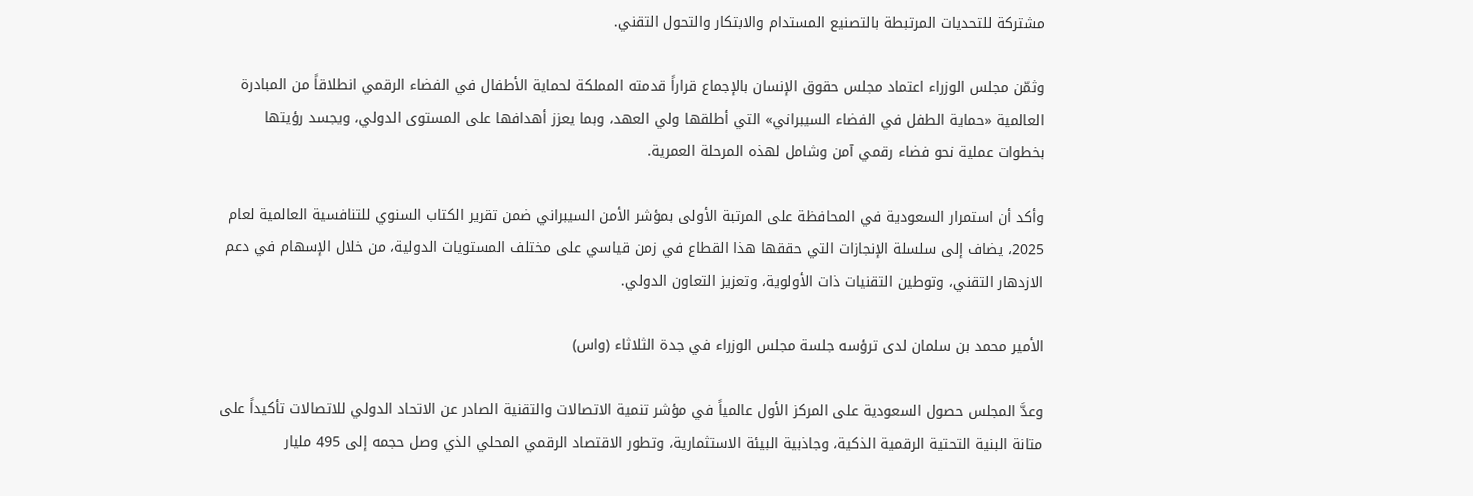مشتركة للتحديات المرتبطة بالتصنيع المستدام والابتكار والتحول التقني.

وثمّن مجلس الوزراء اعتماد مجلس حقوق الإنسان بالإجماع قراراً قدمته المملكة لحماية الأطفال في الفضاء الرقمي انطلاقاً من المبادرة العالمية «حماية الطفل في الفضاء السيبراني» التي أطلقها ولي العهد، وبما يعزز أهدافها على المستوى الدولي، ويجسد رؤيتها بخطوات عملية نحو فضاء رقمي آمن وشامل لهذه المرحلة العمرية.

وأكد أن استمرار السعودية في المحافظة على المرتبة الأولى بمؤشر الأمن السيبراني ضمن تقرير الكتاب السنوي للتنافسية العالمية لعام 2025، يضاف إلى سلسلة الإنجازات التي حققها هذا القطاع في زمن قياسي على مختلف المستويات الدولية، من خلال الإسهام في دعم الازدهار التقني، وتوطين التقنيات ذات الأولوية، وتعزيز التعاون الدولي.

الأمير محمد بن سلمان لدى ترؤسه جلسة مجلس الوزراء في جدة الثلاثاء (واس)

وعدَّ المجلس حصول السعودية على المركز الأول عالمياً في مؤشر تنمية الاتصالات والتقنية الصادر عن الاتحاد الدولي للاتصالات تأكيداً على متانة البنية التحتية الرقمية الذكية، وجاذبية البيئة الاستثمارية، وتطور الاقتصاد الرقمي المحلي الذي وصل حجمه إلى 495 مليار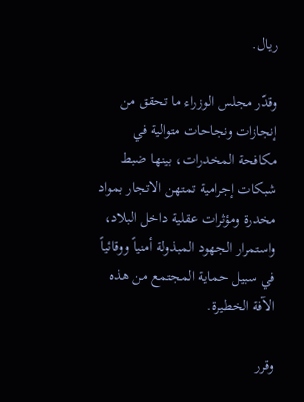ريال.

وقدّر مجلس الوزراء ما تحقق من إنجازات ونجاحات متوالية في مكافحة المخدرات، بينها ضبط شبكات إجرامية تمتهن الاتجار بمواد مخدرة ومؤثرات عقلية داخل البلاد، واستمرار الجهود المبذولة أمنياً ووقائياً في سبيل حماية المجتمع من هذه الآفة الخطيرة.

وقرر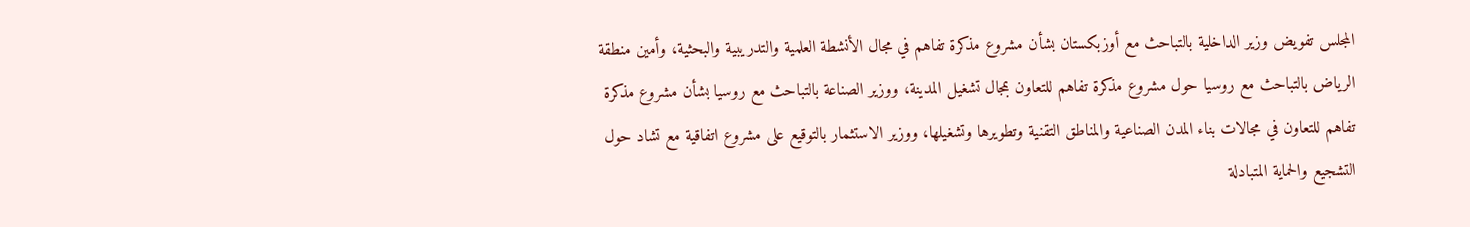المجلس تفويض وزير الداخلية بالتباحث مع أوزبكستان بشأن مشروع مذكرة تفاهم في مجال الأنشطة العلمية والتدريبية والبحثية، وأمين منطقة الرياض بالتباحث مع روسيا حول مشروع مذكرة تفاهم للتعاون بمجال تشغيل المدينة، ووزير الصناعة بالتباحث مع روسيا بشأن مشروع مذكرة تفاهم للتعاون في مجالات بناء المدن الصناعية والمناطق التقنية وتطويرها وتشغيلها، ووزير الاستثمار بالتوقيع على مشروع اتفاقية مع تشاد حول التشجيع والحماية المتبادلة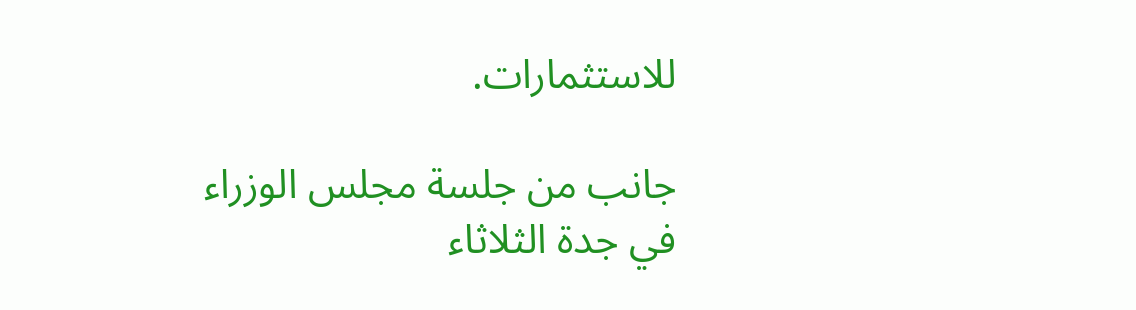للاستثمارات.

جانب من جلسة مجلس الوزراء في جدة الثلاثاء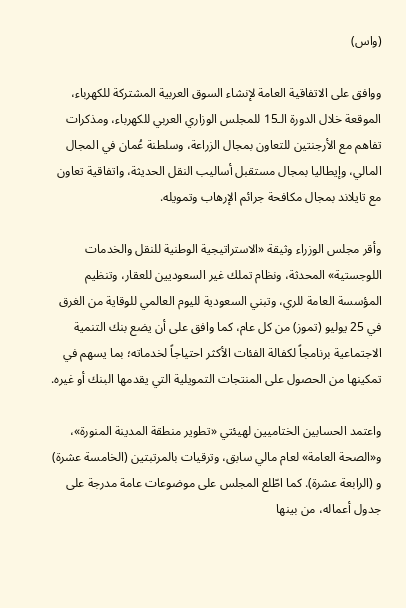(واس)

ووافق على الاتفاقية العامة لإنشاء السوق العربية المشتركة للكهرباء، الموقعة خلال الدورة الـ15 للمجلس الوزاري العربي للكهرباء، ومذكرات تفاهم مع الأرجنتين للتعاون بمجال الزراعة، وسلطنة عُمان في المجال المالي، وإيطاليا بمجال مستقبل أساليب النقل الحديثة، واتفاقية تعاون مع تايلاند بمجال مكافحة جرائم الإرهاب وتمويله.

وأقر مجلس الوزراء وثيقة «الاستراتيجية الوطنية للنقل والخدمات اللوجستية» المحدثة، ونظام تملك غير السعوديين للعقار، وتنظيم المؤسسة العامة للري، وتبني السعودية لليوم العالمي للوقاية من الغرق في 25 يوليو (تموز) من كل عام، كما وافق على أن يضع بنك التنمية الاجتماعية برنامجاً لكفالة الفئات الأكثر احتياجاً لخدماته؛ بما يسهم في تمكينها من الحصول على المنتجات التمويلية التي يقدمها البنك أو غيره.

واعتمد الحسابين الختاميين لهيئتي «تطوير منطقة المدينة المنورة»، و«الصحة العامة» لعام مالي سابق، وترقيات بالمرتبتين (الخامسة عشرة) و (الرابعة عشرة). كما اطّلع المجلس على موضوعات عامة مدرجة على جدول أعماله، من بينها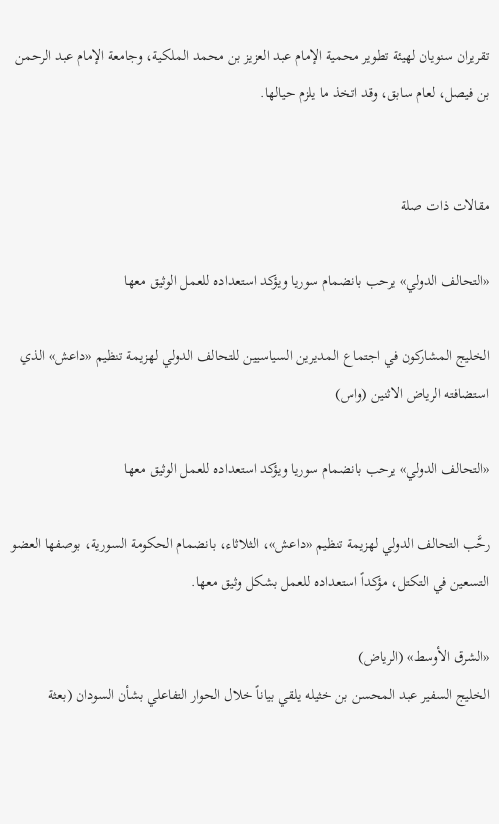تقريران سنويان لهيئة تطوير محمية الإمام عبد العزيز بن محمد الملكية، وجامعة الإمام عبد الرحمن بن فيصل، لعام سابق، وقد اتخذ ما يلزم حيالها.


مقالات ذات صلة

«التحالف الدولي» يرحب بانضمام سوريا ويؤكد استعداده للعمل الوثيق معها

الخليج المشاركون في اجتماع المديرين السياسيين للتحالف الدولي لهزيمة تنظيم «داعش» الذي استضافته الرياض الاثنين (واس)

«التحالف الدولي» يرحب بانضمام سوريا ويؤكد استعداده للعمل الوثيق معها

رحَّب التحالف الدولي لهزيمة تنظيم «داعش»، الثلاثاء، بانضمام الحكومة السورية، بوصفها العضو التسعين في التكتل، مؤكداً استعداده للعمل بشكل وثيق معها.

«الشرق الأوسط» (الرياض)
الخليج السفير عبد المحسن بن خثيله يلقي بياناً خلال الحوار التفاعلي بشأن السودان (بعثة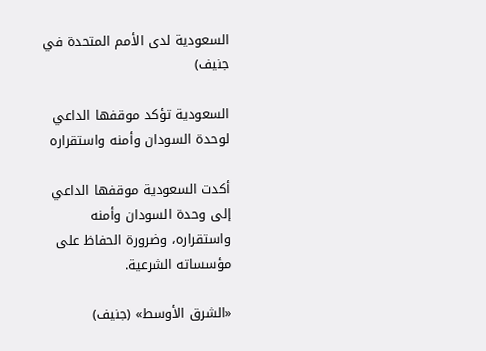السعودية لدى الأمم المتحدة في جنيف)

السعودية تؤكد موقفها الداعي لوحدة السودان وأمنه واستقراره

أكدت السعودية موقفها الداعي إلى وحدة السودان وأمنه واستقراره، وضرورة الحفاظ على مؤسساته الشرعية.

«الشرق الأوسط» (جنيف)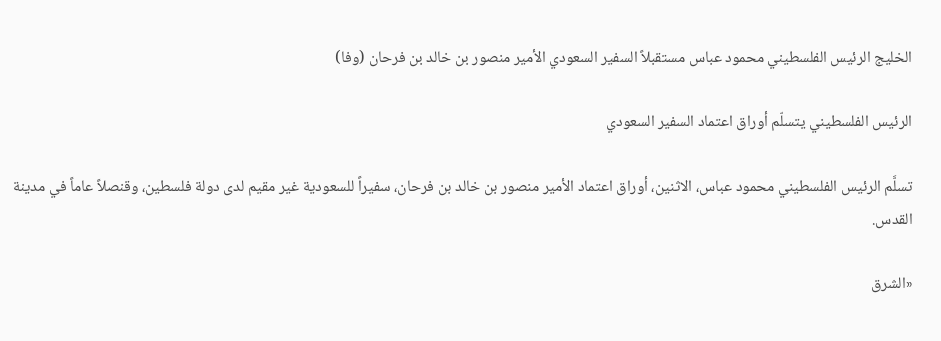الخليج الرئيس الفلسطيني محمود عباس مستقبلاً السفير السعودي الأمير منصور بن خالد بن فرحان (وفا)

الرئيس الفلسطيني يتسلّم أوراق اعتماد السفير السعودي

تسلَّم الرئيس الفلسطيني محمود عباس، الاثنين، أوراق اعتماد الأمير منصور بن خالد بن فرحان، سفيراً للسعودية غير مقيم لدى دولة فلسطين، وقنصلاً عاماً في مدينة القدس.

«الشرق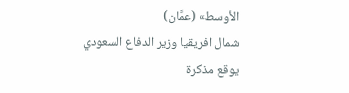الأوسط» (عمَّان)
شمال افريقيا وزير الدفاع السعودي يوقع مذكرة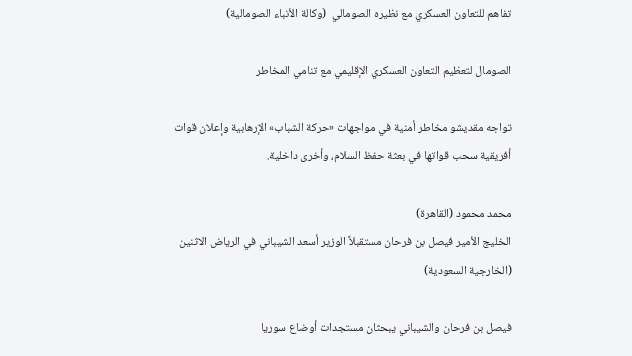تفاهم للتعاون العسكري مع نظيره الصومالي  (وكالة الأنباء الصومالية)

الصومال لتعظيم التعاون العسكري الإقليمي مع تنامي المخاطر

تواجه مقديشو مخاطر أمنية في مواجهات «حركة الشباب» الإرهابية وإعلان قوات أفريقية سحب قواتها في بعثة حفظ السلام، وأخرى داخلية.

محمد محمود (القاهرة)
الخليج الأمير فيصل بن فرحان مستقبلاً الوزير أسعد الشيباني في الرياض الاثنين (الخارجية السعودية)

فيصل بن فرحان والشيباني يبحثان مستجدات أوضاع سوريا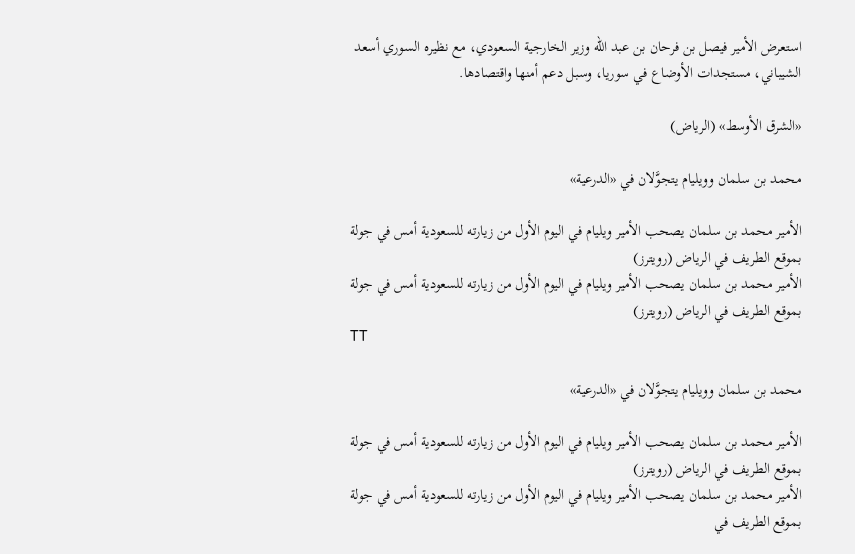استعرض الأمير فيصل بن فرحان بن عبد الله وزير الخارجية السعودي، مع نظيره السوري أسعد الشيباني، مستجدات الأوضاع في سوريا، وسبل دعم أمنها واقتصادها.

«الشرق الأوسط» (الرياض)

محمد بن سلمان وويليام يتجوَّلان في «الدرعية»

الأمير محمد بن سلمان يصحب الأمير ويليام في اليوم الأول من زيارته للسعودية أمس في جولة بموقع الطريف في الرياض (رويترز)
الأمير محمد بن سلمان يصحب الأمير ويليام في اليوم الأول من زيارته للسعودية أمس في جولة بموقع الطريف في الرياض (رويترز)
TT

محمد بن سلمان وويليام يتجوَّلان في «الدرعية»

الأمير محمد بن سلمان يصحب الأمير ويليام في اليوم الأول من زيارته للسعودية أمس في جولة بموقع الطريف في الرياض (رويترز)
الأمير محمد بن سلمان يصحب الأمير ويليام في اليوم الأول من زيارته للسعودية أمس في جولة بموقع الطريف في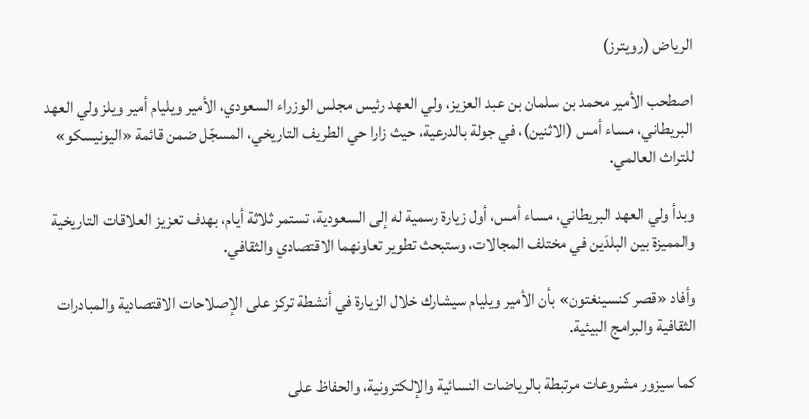الرياض (رويترز)

اصطحب الأمير محمد بن سلمان بن عبد العزيز، ولي العهد رئيس مجلس الوزراء السعودي، الأمير ويليام أمير ويلز ولي العهد البريطاني، مساء أمس (الاثنين)، في جولة بالدرعية، حيث زارا حي الطريف التاريخي، المسجّل ضمن قائمة «اليونيسكو» للتراث العالمي.

وبدأ ولي العهد البريطاني، مساء أمس، أول زيارة رسمية له إلى السعودية، تستمر ثلاثة أيام، بهدف تعزيز العلاقات التاريخية والمميزة بين البلدَين في مختلف المجالات، وستبحث تطوير تعاونهما الاقتصادي والثقافي.

وأفاد «قصر كنسينغتون» بأن الأمير ويليام سيشارك خلال الزيارة في أنشطة تركز على الإصلاحات الاقتصادية والمبادرات الثقافية والبرامج البيئية.

كما سيزور مشروعات مرتبطة بالرياضات النسائية والإلكترونية، والحفاظ على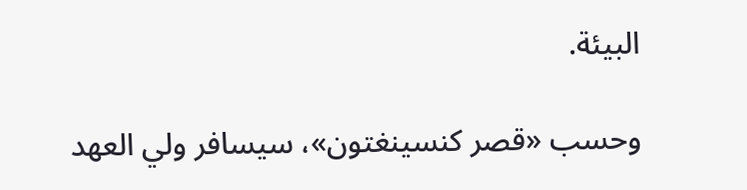البيئة.

وحسب «قصر كنسينغتون»، سيسافر ولي العهد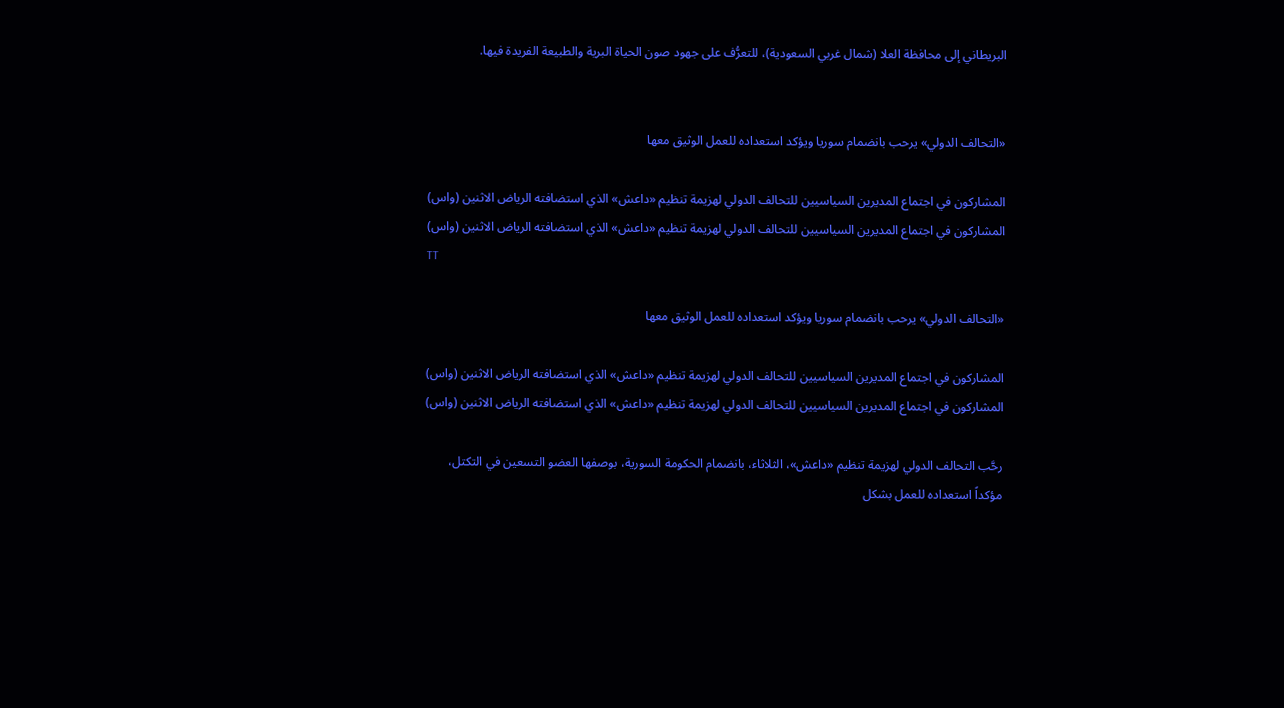البريطاني إلى محافظة العلا (شمال غربي السعودية)، للتعرُّف على جهود صون الحياة البرية والطبيعة الفريدة فيها.


«التحالف الدولي» يرحب بانضمام سوريا ويؤكد استعداده للعمل الوثيق معها

المشاركون في اجتماع المديرين السياسيين للتحالف الدولي لهزيمة تنظيم «داعش» الذي استضافته الرياض الاثنين (واس)
المشاركون في اجتماع المديرين السياسيين للتحالف الدولي لهزيمة تنظيم «داعش» الذي استضافته الرياض الاثنين (واس)
TT

«التحالف الدولي» يرحب بانضمام سوريا ويؤكد استعداده للعمل الوثيق معها

المشاركون في اجتماع المديرين السياسيين للتحالف الدولي لهزيمة تنظيم «داعش» الذي استضافته الرياض الاثنين (واس)
المشاركون في اجتماع المديرين السياسيين للتحالف الدولي لهزيمة تنظيم «داعش» الذي استضافته الرياض الاثنين (واس)

رحَّب التحالف الدولي لهزيمة تنظيم «داعش»، الثلاثاء، بانضمام الحكومة السورية، بوصفها العضو التسعين في التكتل، مؤكداً استعداده للعمل بشكل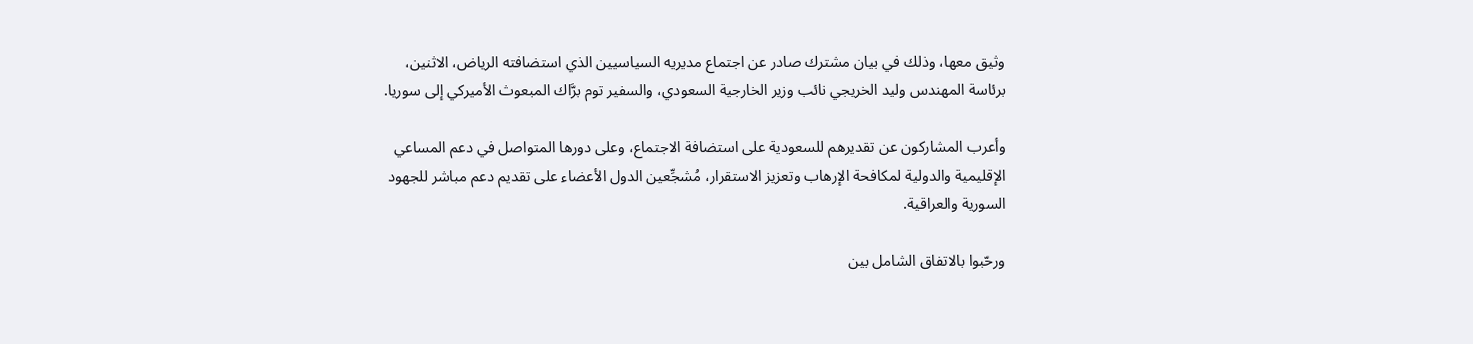وثيق معها، وذلك في بيان مشترك صادر عن اجتماع مديريه السياسيين الذي استضافته الرياض، الاثنين، برئاسة المهندس وليد الخريجي نائب وزير الخارجية السعودي، والسفير توم برَّاك المبعوث الأميركي إلى سوريا.

وأعرب المشاركون عن تقديرهم للسعودية على استضافة الاجتماع، وعلى دورها المتواصل في دعم المساعي الإقليمية والدولية لمكافحة الإرهاب وتعزيز الاستقرار، مُشجِّعين الدول الأعضاء على تقديم دعم مباشر للجهود السورية والعراقية.

ورحّبوا بالاتفاق الشامل بين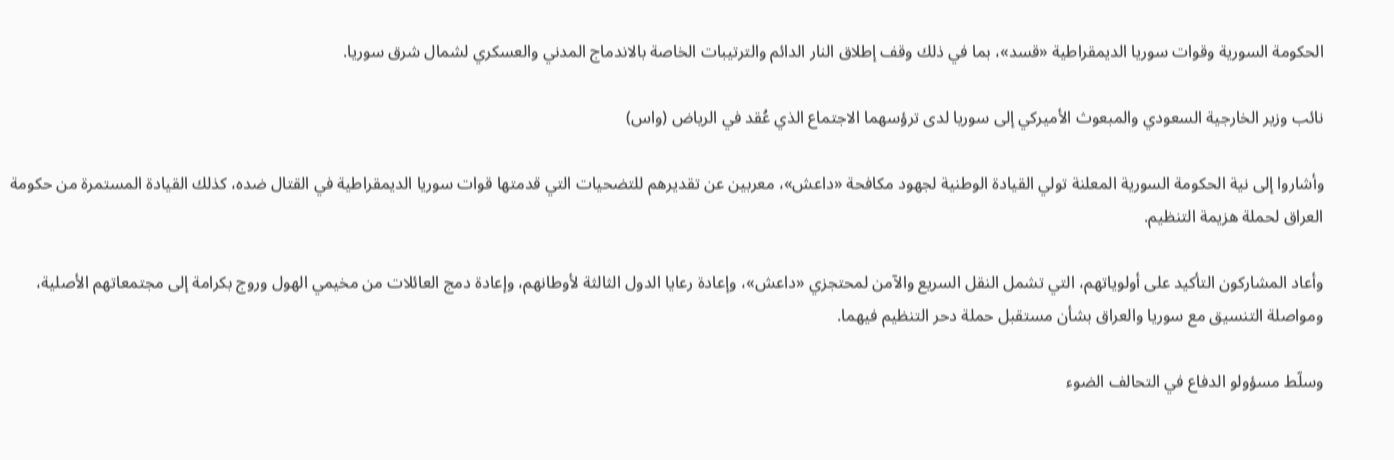الحكومة السورية وقوات سوريا الديمقراطية «قسد»، بما في ذلك وقف إطلاق النار الدائم والترتيبات الخاصة بالاندماج المدني والعسكري لشمال شرق سوريا.

نائب وزير الخارجية السعودي والمبعوث الأميركي إلى سوريا لدى ترؤسهما الاجتماع الذي عُقد في الرياض (واس)

وأشاروا إلى نية الحكومة السورية المعلنة تولي القيادة الوطنية لجهود مكافحة «داعش»، معربين عن تقديرهم للتضحيات التي قدمتها قوات سوريا الديمقراطية في القتال ضده، كذلك القيادة المستمرة من حكومة العراق لحملة هزيمة التنظيم.

وأعاد المشاركون التأكيد على أولوياتهم، التي تشمل النقل السريع والآمن لمحتجزي «داعش»، وإعادة رعايا الدول الثالثة لأوطانهم، وإعادة دمج العائلات من مخيمي الهول وروج بكرامة إلى مجتمعاتهم الأصلية، ومواصلة التنسيق مع سوريا والعراق بشأن مستقبل حملة دحر التنظيم فيهما.

وسلّط مسؤولو الدفاع في التحالف الضوء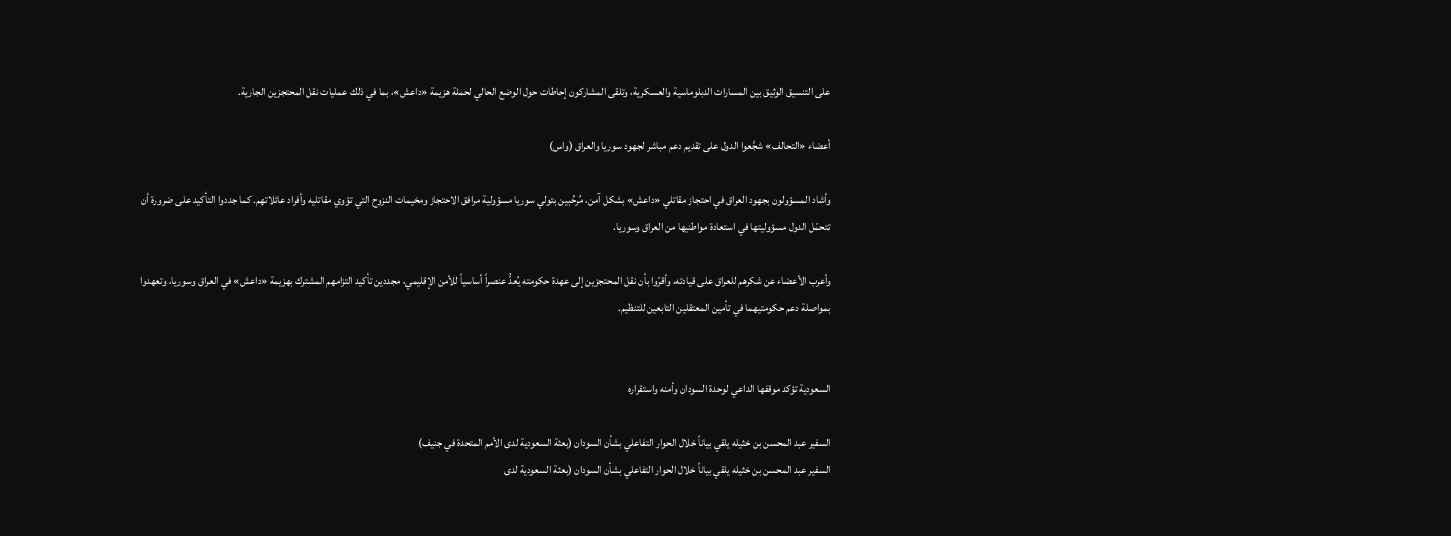على التنسيق الوثيق بين المسارات الدبلوماسية والعسكرية، وتلقى المشاركون إحاطات حول الوضع الحالي لحملة هزيمة «داعش»، بما في ذلك عمليات نقل المحتجزين الجارية.

أعضاء «التحالف» شجَّعوا الدول على تقديم دعم مباشر لجهود سوريا والعراق (واس)

وأشاد المسؤولون بجهود العراق في احتجاز مقاتلي «داعش» بشكل آمن، مُرحِّبين بتولي سوريا مسؤولية مرافق الاحتجاز ومخيمات النزوح التي تؤوي مقاتليه وأفراد عائلاتهم. كما جددوا التأكيد على ضرورة أن تتحمّل الدول مسؤوليتها في استعادة مواطنيها من العراق وسوريا.

وأعرب الأعضاء عن شكرهم للعراق على قيادته، وأقرّوا بأن نقل المحتجزين إلى عهدة حكومته يُعدُّ عنصراً أساسياً للأمن الإقليمي، مجددين تأكيد التزامهم المشترك بهزيمة «داعش» في العراق وسوريا، وتعهدوا بمواصلة دعم حكومتيهما في تأمين المعتقلين التابعين للتنظيم.


السعودية تؤكد موقفها الداعي لوحدة السودان وأمنه واستقراره

السفير عبد المحسن بن خثيله يلقي بياناً خلال الحوار التفاعلي بشأن السودان (بعثة السعودية لدى الأمم المتحدة في جنيف)
السفير عبد المحسن بن خثيله يلقي بياناً خلال الحوار التفاعلي بشأن السودان (بعثة السعودية لدى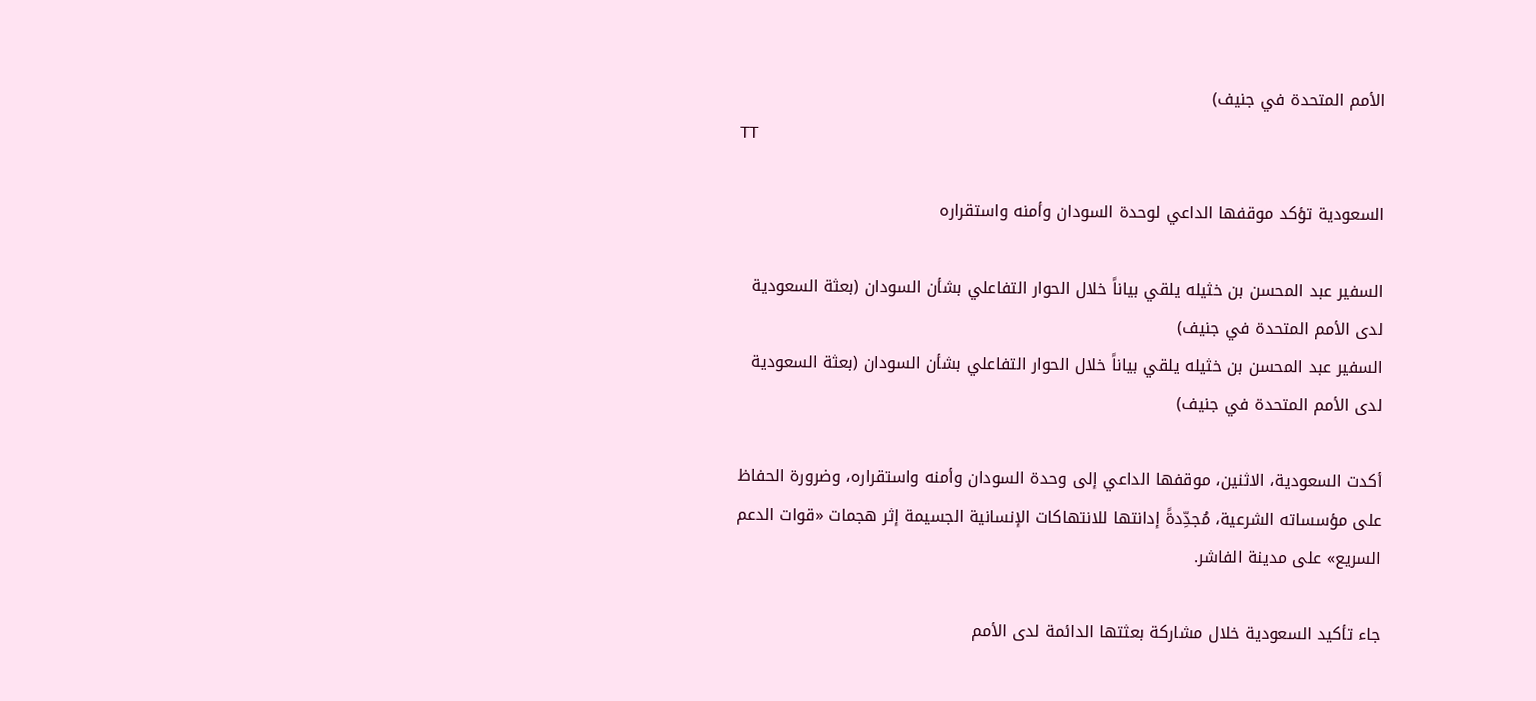الأمم المتحدة في جنيف)
TT

السعودية تؤكد موقفها الداعي لوحدة السودان وأمنه واستقراره

السفير عبد المحسن بن خثيله يلقي بياناً خلال الحوار التفاعلي بشأن السودان (بعثة السعودية لدى الأمم المتحدة في جنيف)
السفير عبد المحسن بن خثيله يلقي بياناً خلال الحوار التفاعلي بشأن السودان (بعثة السعودية لدى الأمم المتحدة في جنيف)

أكدت السعودية، الاثنين، موقفها الداعي إلى وحدة السودان وأمنه واستقراره، وضرورة الحفاظ على مؤسساته الشرعية، مُجدِّدةً إدانتها للانتهاكات الإنسانية الجسيمة إثر هجمات «قوات الدعم السريع» على مدينة الفاشر.

جاء تأكيد السعودية خلال مشاركة بعثتها الدائمة لدى الأمم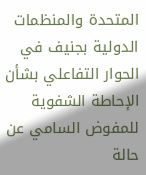المتحدة والمنظمات الدولية بجنيف في الحوار التفاعلي بشأن الإحاطة الشفوية للمفوض السامي عن حالة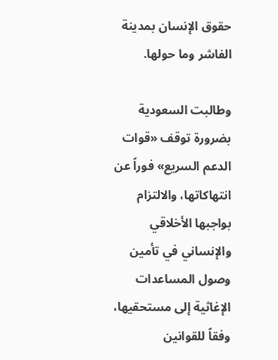حقوق الإنسان بمدينة الفاشر وما حولها.

وطالبت السعودية بضرورة توقف «قوات الدعم السريع» فوراً عن انتهاكاتها، والالتزام بواجبها الأخلاقي والإنساني في تأمين وصول المساعدات الإغاثية إلى مستحقيها، وفقاً للقوانين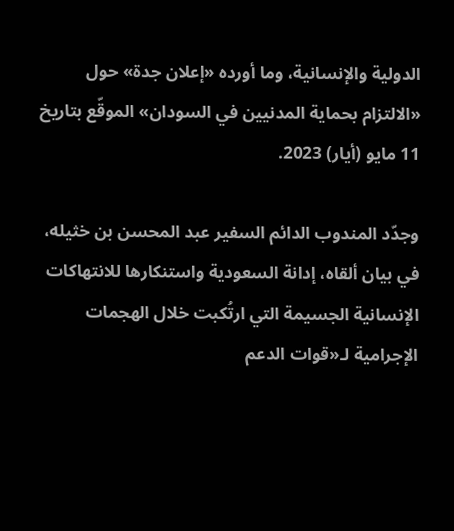الدولية والإنسانية، وما أورده «إعلان جدة» حول «الالتزام بحماية المدنيين في السودان» الموقّع بتاريخ 11 مايو (أيار) 2023.

وجدّد المندوب الدائم السفير عبد المحسن بن خثيله، في بيان ألقاه، إدانة السعودية واستنكارها للانتهاكات الإنسانية الجسيمة التي ارتُكبت خلال الهجمات الإجرامية لـ«قوات الدعم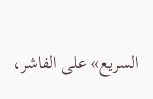السريع» على الفاشر،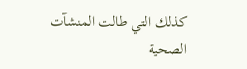كذلك التي طالت المنشآت الصحية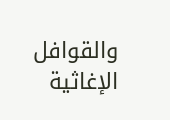والقوافل الإغاثية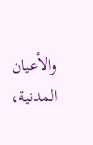والأعيان المدنية،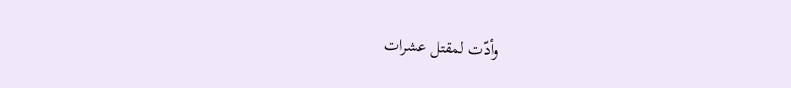وأدّت لمقتل عشرات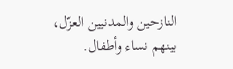النازحين والمدنيين العزّل، بينهم نساء وأطفال.